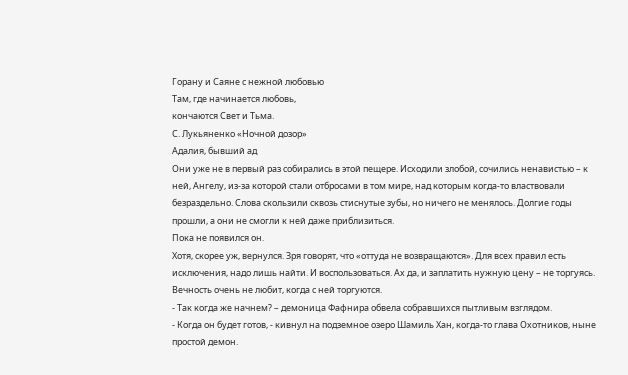Горану и Саяне с нежной любовью
Там, где начинается любовь,
кончаются Свет и Тьма.
С. Лукьяненко «Ночной дозор»
Адалия, бывший ад
Они уже не в первый раз собирались в этой пещере. Исходили злобой, сочились ненавистью – к ней, Ангелу, из-за которой стали отбросами в том мире, над которым когда-то властвовали безраздельно. Слова скользили сквозь стиснутые зубы, но ничего не менялось. Долгие годы прошли, а они не смогли к ней даже приблизиться.
Пока не появился он.
Хотя, скорее уж, вернулся. Зря говорят, что «оттуда не возвращаются». Для всех правил есть исключения, надо лишь найти. И воспользоваться. Ах да, и заплатить нужную цену – не торгуясь. Вечность очень не любит, когда с ней торгуются.
- Так когда же начнем? – демоница Фафнира обвела собравшихся пытливым взглядом.
- Когда он будет готов, - кивнул на подземное озеро Шамиль Хан, когда-то глава Охотников, ныне простой демон.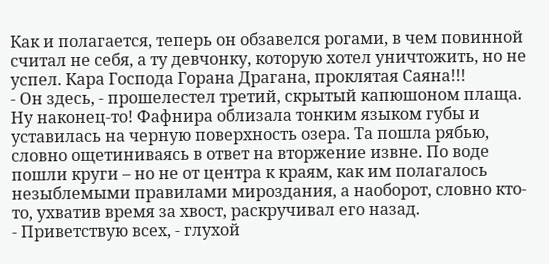Как и полагается, теперь он обзавелся рогами, в чем повинной считал не себя, а ту девчонку, которую хотел уничтожить, но не успел. Кара Господа Горана Драгана, проклятая Саяна!!!
- Он здесь, - прошелестел третий, скрытый капюшоном плаща.
Ну наконец-то! Фафнира облизала тонким языком губы и уставилась на черную поверхность озера. Та пошла рябью, словно ощетиниваясь в ответ на вторжение извне. По воде пошли круги – но не от центра к краям, как им полагалось незыблемыми правилами мироздания, а наоборот, словно кто-то, ухватив время за хвост, раскручивал его назад.
- Приветствую всех, - глухой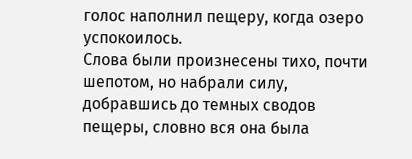голос наполнил пещеру, когда озеро успокоилось.
Слова были произнесены тихо, почти шепотом, но набрали силу, добравшись до темных сводов пещеры, словно вся она была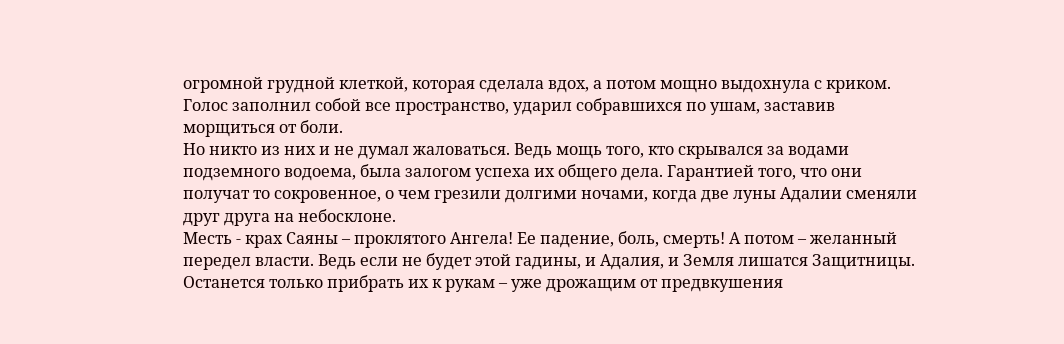огромной грудной клеткой, которая сделала вдох, а потом мощно выдохнула с криком. Голос заполнил собой все пространство, ударил собравшихся по ушам, заставив морщиться от боли.
Но никто из них и не думал жаловаться. Ведь мощь того, кто скрывался за водами подземного водоема, была залогом успеха их общего дела. Гарантией того, что они получат то сокровенное, о чем грезили долгими ночами, когда две луны Адалии сменяли друг друга на небосклоне.
Месть - крах Саяны – проклятого Ангела! Ее падение, боль, смерть! А потом – желанный передел власти. Ведь если не будет этой гадины, и Адалия, и Земля лишатся Защитницы. Останется только прибрать их к рукам – уже дрожащим от предвкушения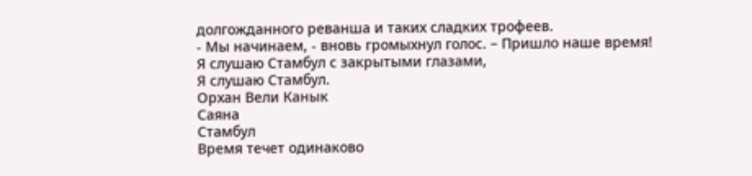долгожданного реванша и таких сладких трофеев.
- Мы начинаем, - вновь громыхнул голос. – Пришло наше время!
Я слушаю Стамбул с закрытыми глазами,
Я слушаю Стамбул.
Орхан Вели Канык
Саяна
Стамбул
Время течет одинаково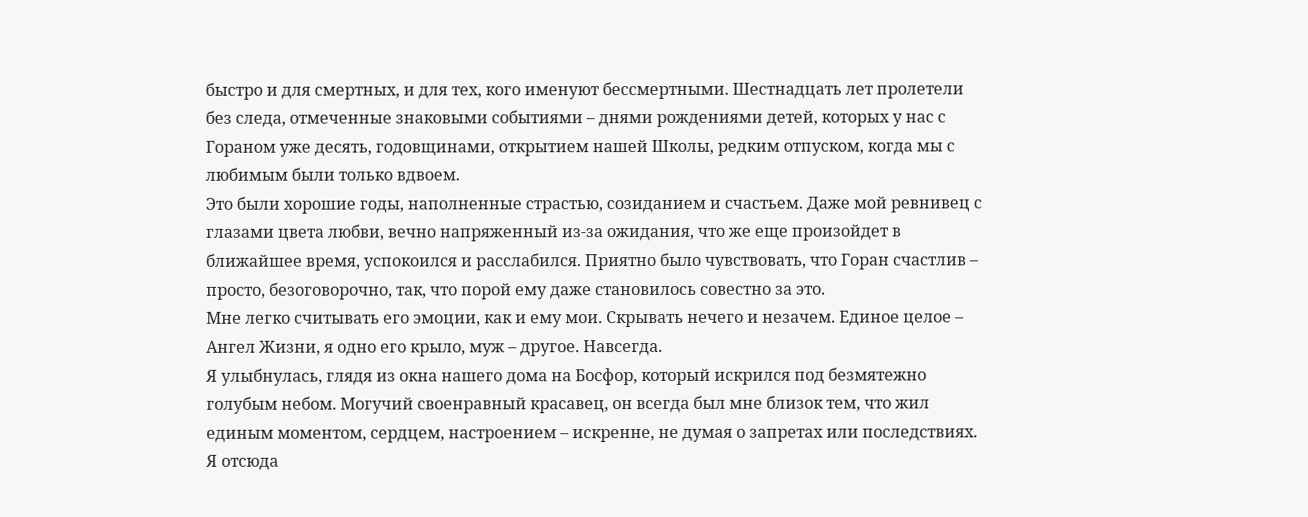быстро и для смертных, и для тех, кого именуют бессмертными. Шестнадцать лет пролетели без следа, отмеченные знаковыми событиями – днями рождениями детей, которых у нас с Гораном уже десять, годовщинами, открытием нашей Школы, редким отпуском, когда мы с любимым были только вдвоем.
Это были хорошие годы, наполненные страстью, созиданием и счастьем. Даже мой ревнивец с глазами цвета любви, вечно напряженный из-за ожидания, что же еще произойдет в ближайшее время, успокоился и расслабился. Приятно было чувствовать, что Горан счастлив – просто, безоговорочно, так, что порой ему даже становилось совестно за это.
Мне легко считывать его эмоции, как и ему мои. Скрывать нечего и незачем. Единое целое – Ангел Жизни, я одно его крыло, муж – другое. Навсегда.
Я улыбнулась, глядя из окна нашего дома на Босфор, который искрился под безмятежно голубым небом. Могучий своенравный красавец, он всегда был мне близок тем, что жил единым моментом, сердцем, настроением – искренне, не думая о запретах или последствиях.
Я отсюда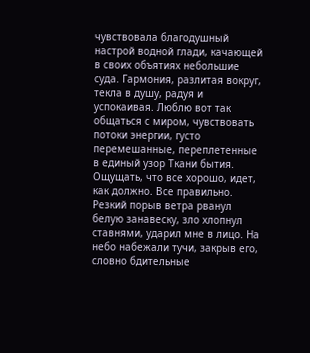чувствовала благодушный настрой водной глади, качающей в своих объятиях небольшие суда. Гармония, разлитая вокруг, текла в душу, радуя и успокаивая. Люблю вот так общаться с миром, чувствовать потоки энергии, густо перемешанные, переплетенные в единый узор Ткани бытия. Ощущать, что все хорошо, идет, как должно. Все правильно.
Резкий порыв ветра рванул белую занавеску, зло хлопнул ставнями, ударил мне в лицо. На небо набежали тучи, закрыв его, словно бдительные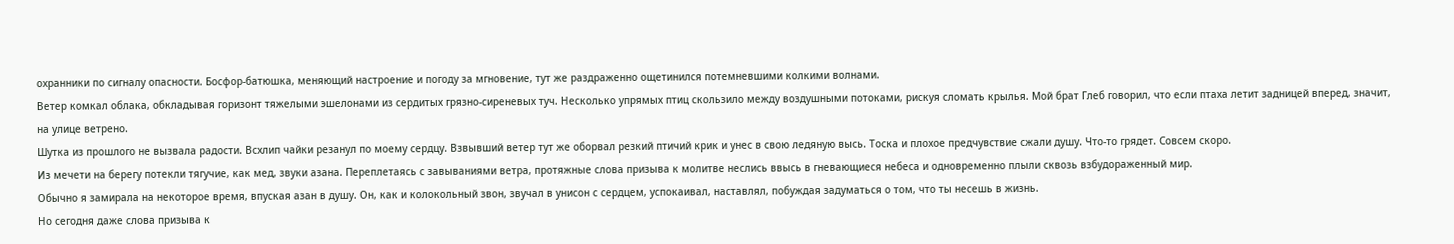охранники по сигналу опасности. Босфор-батюшка, меняющий настроение и погоду за мгновение, тут же раздраженно ощетинился потемневшими колкими волнами.
Ветер комкал облака, обкладывая горизонт тяжелыми эшелонами из сердитых грязно-сиреневых туч. Несколько упрямых птиц скользило между воздушными потоками, рискуя сломать крылья. Мой брат Глеб говорил, что если птаха летит задницей вперед, значит, на улице ветрено.
Шутка из прошлого не вызвала радости. Всхлип чайки резанул по моему сердцу. Взвывший ветер тут же оборвал резкий птичий крик и унес в свою ледяную высь. Тоска и плохое предчувствие сжали душу. Что-то грядет. Совсем скоро.
Из мечети на берегу потекли тягучие, как мед, звуки азана. Переплетаясь с завываниями ветра, протяжные слова призыва к молитве неслись ввысь в гневающиеся небеса и одновременно плыли сквозь взбудораженный мир.
Обычно я замирала на некоторое время, впуская азан в душу. Он, как и колокольный звон, звучал в унисон с сердцем, успокаивал, наставлял, побуждая задуматься о том, что ты несешь в жизнь.
Но сегодня даже слова призыва к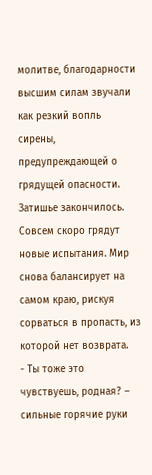молитве, благодарности высшим силам звучали как резкий вопль сирены, предупреждающей о грядущей опасности.
Затишье закончилось. Совсем скоро грядут новые испытания. Мир снова балансирует на самом краю, рискуя сорваться в пропасть, из которой нет возврата.
- Ты тоже это чувствуешь, родная? – сильные горячие руки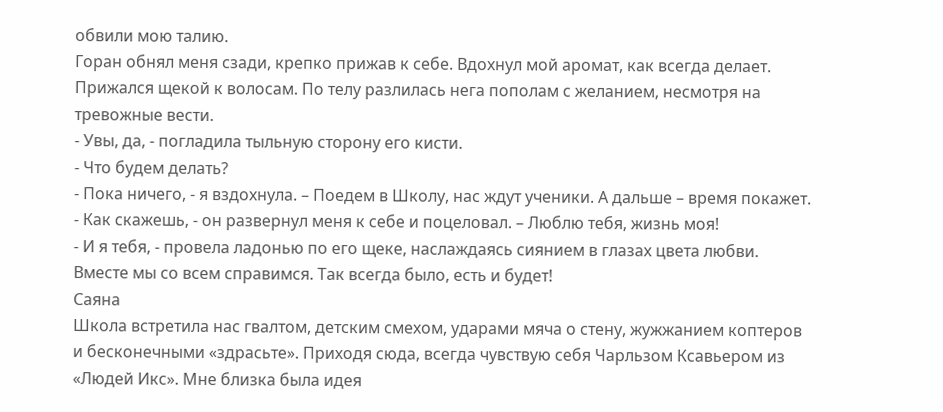обвили мою талию.
Горан обнял меня сзади, крепко прижав к себе. Вдохнул мой аромат, как всегда делает. Прижался щекой к волосам. По телу разлилась нега пополам с желанием, несмотря на тревожные вести.
- Увы, да, - погладила тыльную сторону его кисти.
- Что будем делать?
- Пока ничего, - я вздохнула. – Поедем в Школу, нас ждут ученики. А дальше – время покажет.
- Как скажешь, - он развернул меня к себе и поцеловал. – Люблю тебя, жизнь моя!
- И я тебя, - провела ладонью по его щеке, наслаждаясь сиянием в глазах цвета любви.
Вместе мы со всем справимся. Так всегда было, есть и будет!
Саяна
Школа встретила нас гвалтом, детским смехом, ударами мяча о стену, жужжанием коптеров и бесконечными «здрасьте». Приходя сюда, всегда чувствую себя Чарльзом Ксавьером из «Людей Икс». Мне близка была идея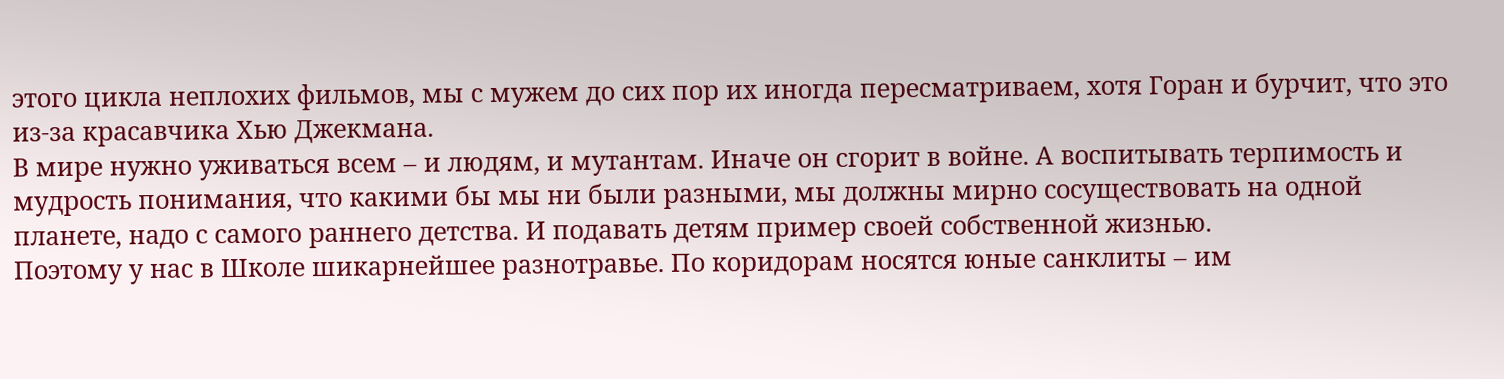этого цикла неплохих фильмов, мы с мужем до сих пор их иногда пересматриваем, хотя Горан и бурчит, что это из-за красавчика Хью Джекмана.
В мире нужно уживаться всем – и людям, и мутантам. Иначе он сгорит в войне. А воспитывать терпимость и мудрость понимания, что какими бы мы ни были разными, мы должны мирно сосуществовать на одной планете, надо с самого раннего детства. И подавать детям пример своей собственной жизнью.
Поэтому у нас в Школе шикарнейшее разнотравье. По коридорам носятся юные санклиты – им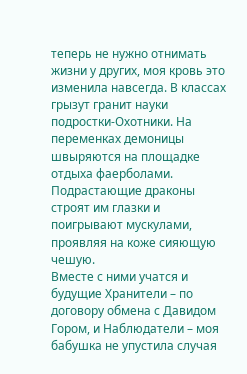теперь не нужно отнимать жизни у других, моя кровь это изменила навсегда. В классах грызут гранит науки подростки-Охотники. На переменках демоницы швыряются на площадке отдыха фаерболами. Подрастающие драконы строят им глазки и поигрывают мускулами, проявляя на коже сияющую чешую.
Вместе с ними учатся и будущие Хранители – по договору обмена с Давидом Гором, и Наблюдатели – моя бабушка не упустила случая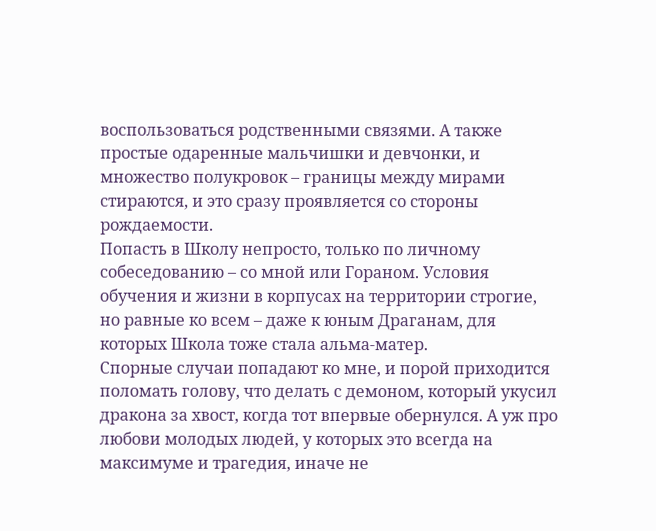воспользоваться родственными связями. А также простые одаренные мальчишки и девчонки, и множество полукровок – границы между мирами стираются, и это сразу проявляется со стороны рождаемости.
Попасть в Школу непросто, только по личному собеседованию – со мной или Гораном. Условия обучения и жизни в корпусах на территории строгие, но равные ко всем – даже к юным Драганам, для которых Школа тоже стала альма-матер.
Спорные случаи попадают ко мне, и порой приходится поломать голову, что делать с демоном, который укусил дракона за хвост, когда тот впервые обернулся. А уж про любови молодых людей, у которых это всегда на максимуме и трагедия, иначе не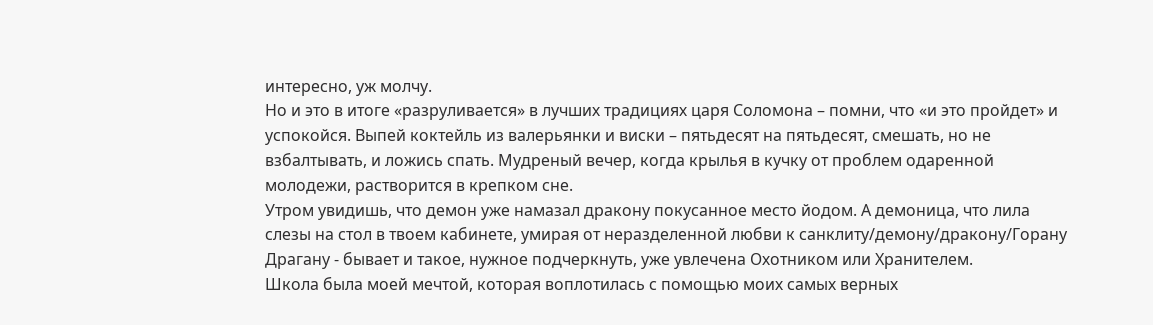интересно, уж молчу.
Но и это в итоге «разруливается» в лучших традициях царя Соломона – помни, что «и это пройдет» и успокойся. Выпей коктейль из валерьянки и виски – пятьдесят на пятьдесят, смешать, но не взбалтывать, и ложись спать. Мудреный вечер, когда крылья в кучку от проблем одаренной молодежи, растворится в крепком сне.
Утром увидишь, что демон уже намазал дракону покусанное место йодом. А демоница, что лила слезы на стол в твоем кабинете, умирая от неразделенной любви к санклиту/демону/дракону/Горану Драгану - бывает и такое, нужное подчеркнуть, уже увлечена Охотником или Хранителем.
Школа была моей мечтой, которая воплотилась с помощью моих самых верных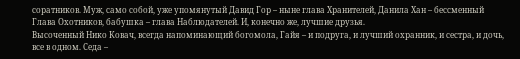соратников. Муж, само собой, уже упомянутый Давид Гор – ныне глава Хранителей, Данила Хан – бессменный Глава Охотников, бабушка – глава Наблюдателей. И, конечно же, лучшие друзья.
Высоченный Нико Ковач, всегда напоминающий богомола, Гайя – и подруга, и лучший охранник, и сестра, и дочь, все в одном. Седа –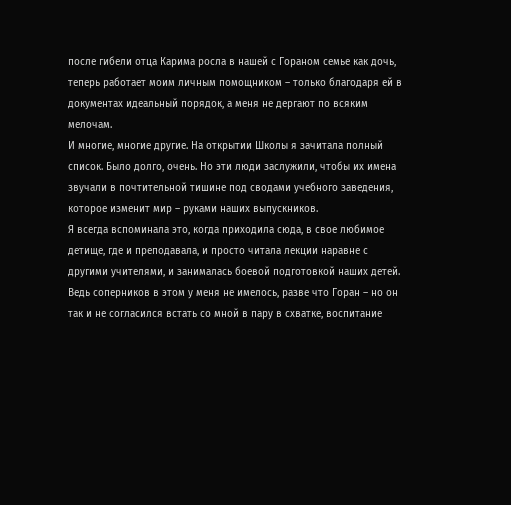после гибели отца Карима росла в нашей с Гораном семье как дочь, теперь работает моим личным помощником – только благодаря ей в документах идеальный порядок, а меня не дергают по всяким мелочам.
И многие, многие другие. На открытии Школы я зачитала полный список. Было долго, очень. Но эти люди заслужили, чтобы их имена звучали в почтительной тишине под сводами учебного заведения, которое изменит мир – руками наших выпускников.
Я всегда вспоминала это, когда приходила сюда, в свое любимое детище, где и преподавала, и просто читала лекции наравне с другими учителями, и занималась боевой подготовкой наших детей. Ведь соперников в этом у меня не имелось, разве что Горан – но он так и не согласился встать со мной в пару в схватке, воспитание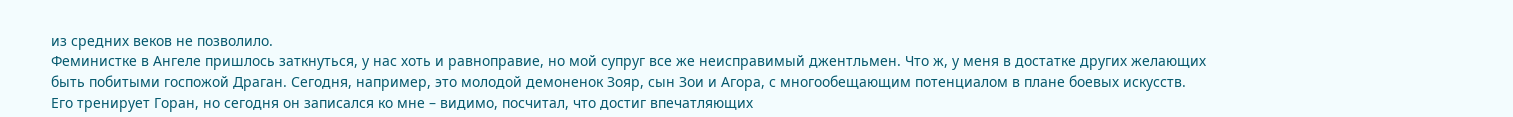из средних веков не позволило.
Феминистке в Ангеле пришлось заткнуться, у нас хоть и равноправие, но мой супруг все же неисправимый джентльмен. Что ж, у меня в достатке других желающих быть побитыми госпожой Драган. Сегодня, например, это молодой демоненок Зояр, сын Зои и Агора, с многообещающим потенциалом в плане боевых искусств.
Его тренирует Горан, но сегодня он записался ко мне – видимо, посчитал, что достиг впечатляющих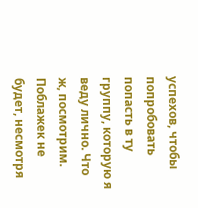успехов, чтобы попробовать попасть в ту группу, которую я веду лично. Что ж, посмотрим. Поблажек не будет, несмотря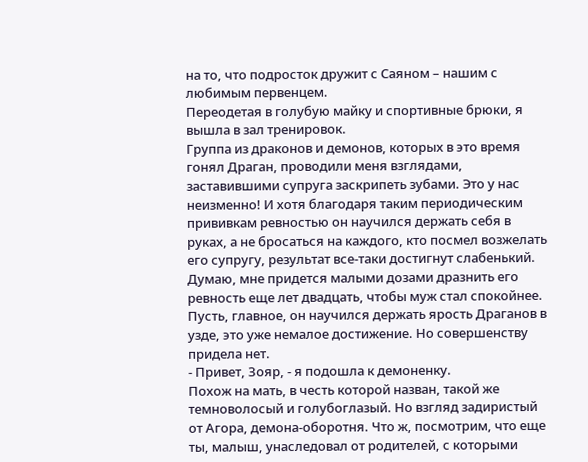на то, что подросток дружит с Саяном – нашим с любимым первенцем.
Переодетая в голубую майку и спортивные брюки, я вышла в зал тренировок.
Группа из драконов и демонов, которых в это время гонял Драган, проводили меня взглядами, заставившими супруга заскрипеть зубами. Это у нас неизменно! И хотя благодаря таким периодическим прививкам ревностью он научился держать себя в руках, а не бросаться на каждого, кто посмел возжелать его супругу, результат все-таки достигнут слабенький.
Думаю, мне придется малыми дозами дразнить его ревность еще лет двадцать, чтобы муж стал спокойнее. Пусть, главное, он научился держать ярость Драганов в узде, это уже немалое достижение. Но совершенству придела нет.
- Привет, Зояр, - я подошла к демоненку.
Похож на мать, в честь которой назван, такой же темноволосый и голубоглазый. Но взгляд задиристый от Агора, демона-оборотня. Что ж, посмотрим, что еще ты, малыш, унаследовал от родителей, с которыми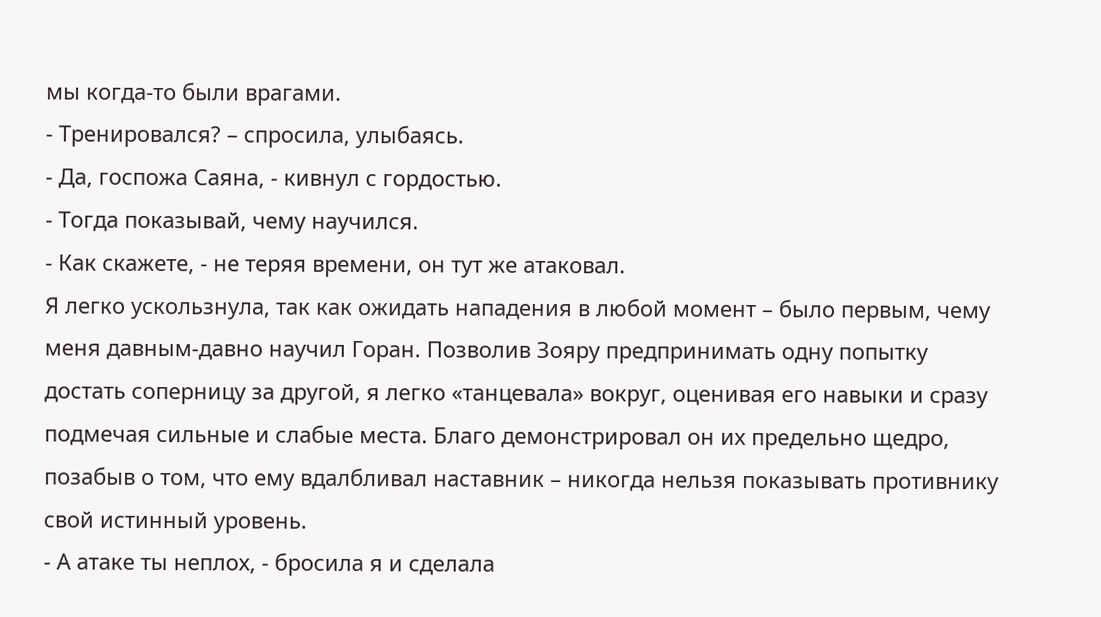мы когда-то были врагами.
- Тренировался? – спросила, улыбаясь.
- Да, госпожа Саяна, - кивнул с гордостью.
- Тогда показывай, чему научился.
- Как скажете, - не теряя времени, он тут же атаковал.
Я легко ускользнула, так как ожидать нападения в любой момент – было первым, чему меня давным-давно научил Горан. Позволив Зояру предпринимать одну попытку достать соперницу за другой, я легко «танцевала» вокруг, оценивая его навыки и сразу подмечая сильные и слабые места. Благо демонстрировал он их предельно щедро, позабыв о том, что ему вдалбливал наставник – никогда нельзя показывать противнику свой истинный уровень.
- А атаке ты неплох, - бросила я и сделала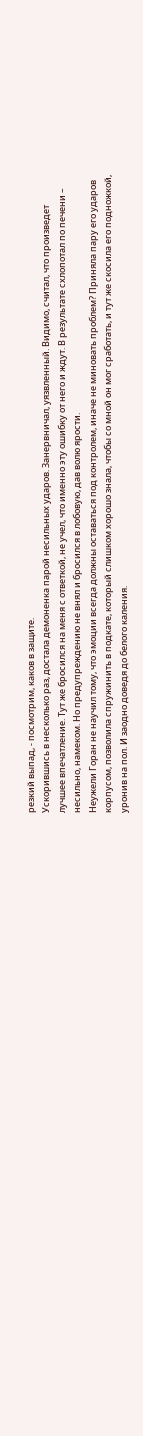резкий выпад, - посмотрим, каков в защите.
Ускорившись в несколько раз, достала демоненка парой несильных ударов. Занервничал, уязвленный. Видимо, считал, что произведет лучшее впечатление. Тут же бросился на меня с ответкой, не учел, что именно эту ошибку от него и ждут. В результате схлопотал по печени – несильно, намеком. Но предупреждению не внял и бросился в лобовую, дав волю ярости.
Неужели Горан не научил тому, что эмоции всегда должны оставаться под контролем, иначе не миновать проблем? Приняла пару его ударов корпусом, позволила спружинить в подкате, который слишком хорошо знала, чтобы со мной он мог сработать, и тут же скосила его подножкой, уронив на пол. И заодно доведя до белого каления.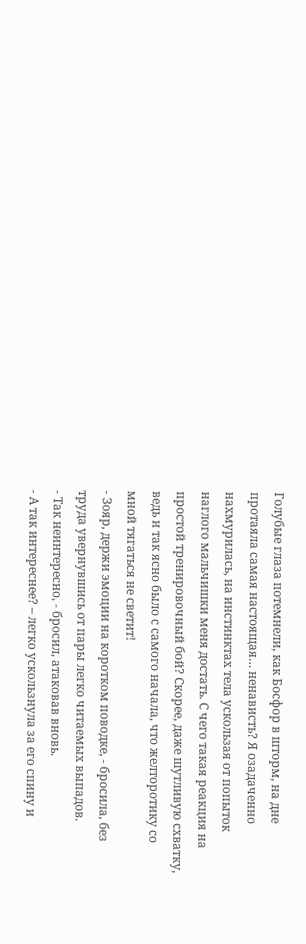Голубые глаза потемнели, как Босфор в шторм, на дне протаяла самая настоящая… ненависть? Я озадаченно нахмурилась, на инстинктах тела ускользая от попыток наглого мальчишки меня достать. С чего такая реакция на простой тренировочный бой? Скорее, даже шутливую схватку, ведь и так ясно было с самого начала, что желторотику со мной тягаться не светит!
- Зояр, держи эмоции на коротком поводке, - бросила, без труда увернувшись от пары легко читаемых выпадов.
- Так неинтересно, - бросил, атаковав вновь.
- А так интереснее? – легко ускользнула за его спину и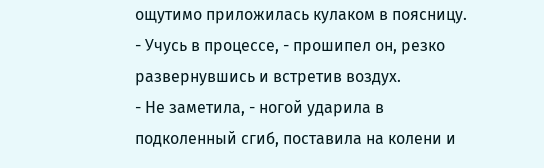ощутимо приложилась кулаком в поясницу.
- Учусь в процессе, - прошипел он, резко развернувшись и встретив воздух.
- Не заметила, - ногой ударила в подколенный сгиб, поставила на колени и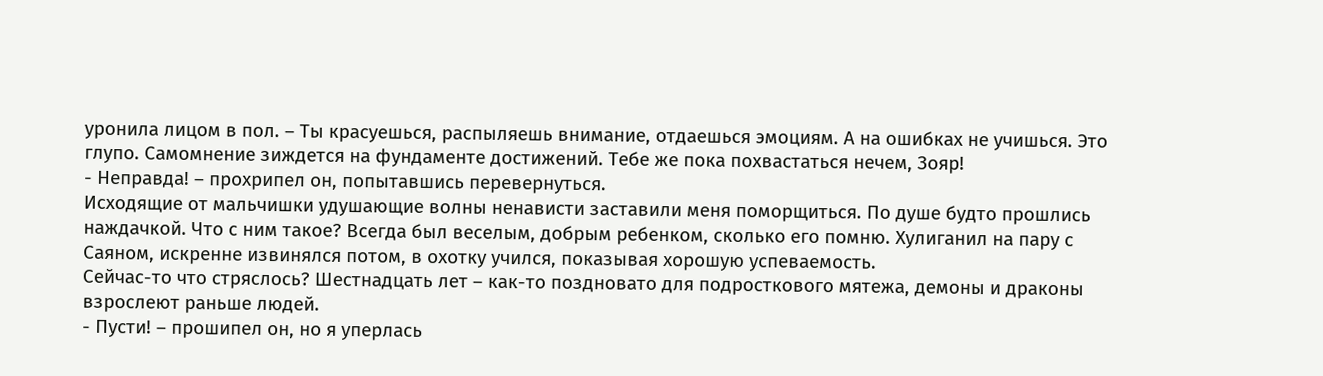уронила лицом в пол. – Ты красуешься, распыляешь внимание, отдаешься эмоциям. А на ошибках не учишься. Это глупо. Самомнение зиждется на фундаменте достижений. Тебе же пока похвастаться нечем, Зояр!
- Неправда! – прохрипел он, попытавшись перевернуться.
Исходящие от мальчишки удушающие волны ненависти заставили меня поморщиться. По душе будто прошлись наждачкой. Что с ним такое? Всегда был веселым, добрым ребенком, сколько его помню. Хулиганил на пару с Саяном, искренне извинялся потом, в охотку учился, показывая хорошую успеваемость.
Сейчас-то что стряслось? Шестнадцать лет – как-то поздновато для подросткового мятежа, демоны и драконы взрослеют раньше людей.
- Пусти! – прошипел он, но я уперлась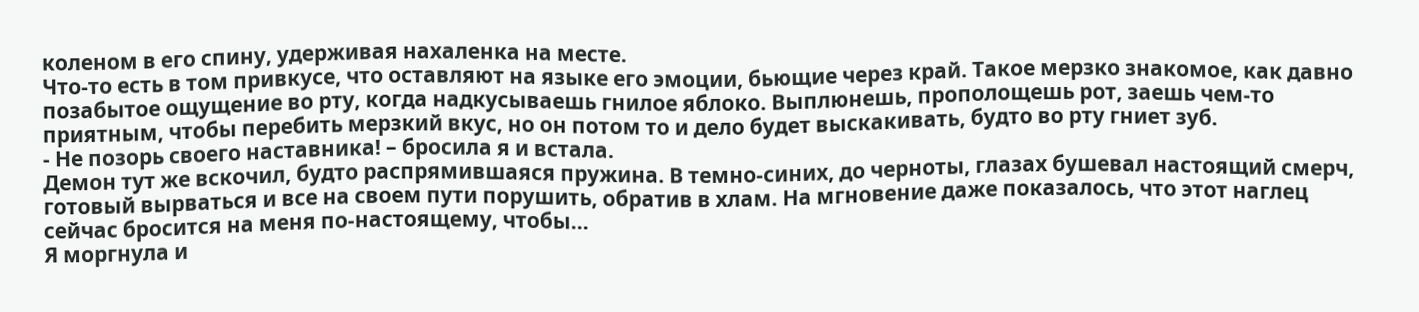коленом в его спину, удерживая нахаленка на месте.
Что-то есть в том привкусе, что оставляют на языке его эмоции, бьющие через край. Такое мерзко знакомое, как давно позабытое ощущение во рту, когда надкусываешь гнилое яблоко. Выплюнешь, прополощешь рот, заешь чем-то приятным, чтобы перебить мерзкий вкус, но он потом то и дело будет выскакивать, будто во рту гниет зуб.
- Не позорь своего наставника! – бросила я и встала.
Демон тут же вскочил, будто распрямившаяся пружина. В темно-синих, до черноты, глазах бушевал настоящий смерч, готовый вырваться и все на своем пути порушить, обратив в хлам. На мгновение даже показалось, что этот наглец сейчас бросится на меня по-настоящему, чтобы…
Я моргнула и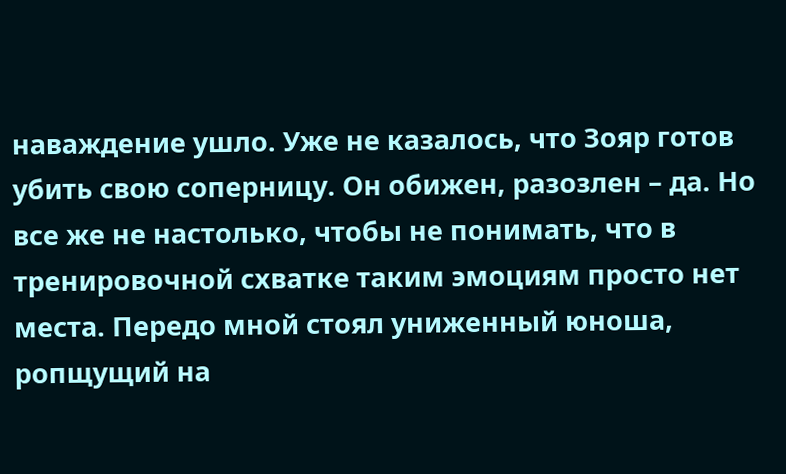наваждение ушло. Уже не казалось, что Зояр готов убить свою соперницу. Он обижен, разозлен – да. Но все же не настолько, чтобы не понимать, что в тренировочной схватке таким эмоциям просто нет места. Передо мной стоял униженный юноша, ропщущий на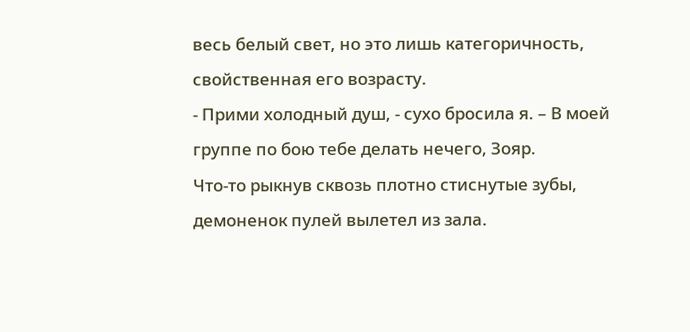весь белый свет, но это лишь категоричность, свойственная его возрасту.
- Прими холодный душ, - сухо бросила я. – В моей группе по бою тебе делать нечего, Зояр.
Что-то рыкнув сквозь плотно стиснутые зубы, демоненок пулей вылетел из зала.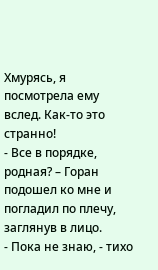Хмурясь, я посмотрела ему вслед. Как-то это странно!
- Все в порядке, родная? – Горан подошел ко мне и погладил по плечу, заглянув в лицо.
- Пока не знаю, - тихо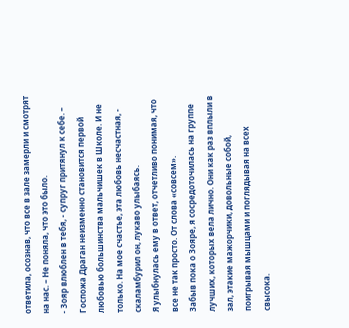ответила, осознав, что все в зале замерли и смотрят на нас. – Не поняла, что это было.
- Зояр влюблен в тебя, - супруг притянул к себе. – Госпожа Драган неизменно становится первой любовью большинства мальчишек в Школе. И не только. На мое счастье, эта любовь несчастная, - скаламбурил он, лукаво улыбаясь.
Я улыбнулась ему в ответ, отчетливо понимая, что все не так просто. От слова «совсем».
Забыв пока о Зояре, я сосредоточилась на группе лучших, которых вела лично. Они как раз вплыли в зал, этакие мажорчики, довольные собой, поигрывая мышцами и поглядывая на всех свысока.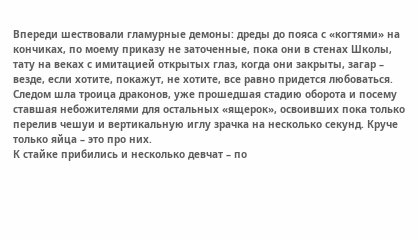Впереди шествовали гламурные демоны: дреды до пояса с «когтями» на кончиках, по моему приказу не заточенные, пока они в стенах Школы, тату на веках с имитацией открытых глаз, когда они закрыты, загар – везде, если хотите, покажут, не хотите, все равно придется любоваться.
Следом шла троица драконов, уже прошедшая стадию оборота и посему ставшая небожителями для остальных «ящерок», освоивших пока только перелив чешуи и вертикальную иглу зрачка на несколько секунд. Круче только яйца – это про них.
К стайке прибились и несколько девчат – по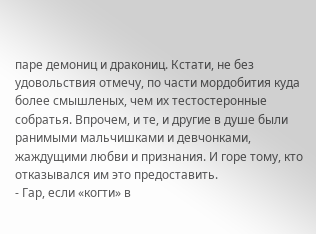паре демониц и дракониц. Кстати, не без удовольствия отмечу, по части мордобития куда более смышленых, чем их тестостеронные собратья. Впрочем, и те, и другие в душе были ранимыми мальчишками и девчонками, жаждущими любви и признания. И горе тому, кто отказывался им это предоставить.
- Гар, если «когти» в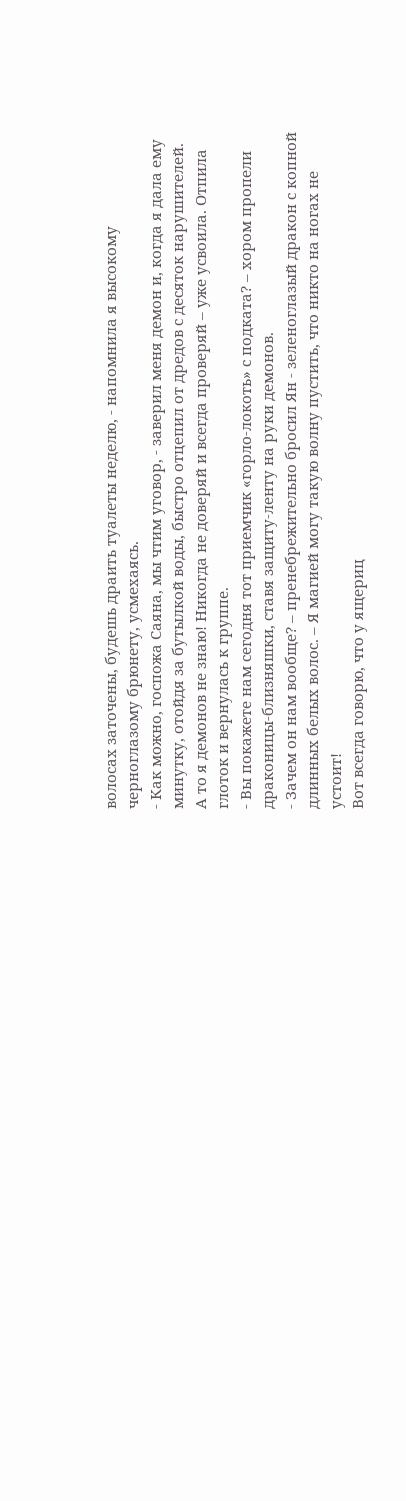волосах заточены, будешь драить туалеты неделю, - напомнила я высокому черноглазому брюнету, усмехаясь.
- Как можно, госпожа Саяна, мы чтим уговор, - заверил меня демон и, когда я дала ему минутку, отойдя за бутылкой воды, быстро отцепил от дредов с десяток нарушителей.
А то я демонов не знаю! Никогда не доверяй и всегда проверяй – уже усвоила. Отпила глоток и вернулась к группе.
- Вы покажете нам сегодня тот приемчик «горло-локоть» с подката? – хором пропели драконицы-близняшки, ставя защиту-ленту на руки демонов.
- Зачем он нам вообще? – пренебрежительно бросил Ян - зеленоглазый дракон с копной длинных белых волос. – Я магией могу такую волну пустить, что никто на ногах не устоит!
Вот всегда говорю, что у ящериц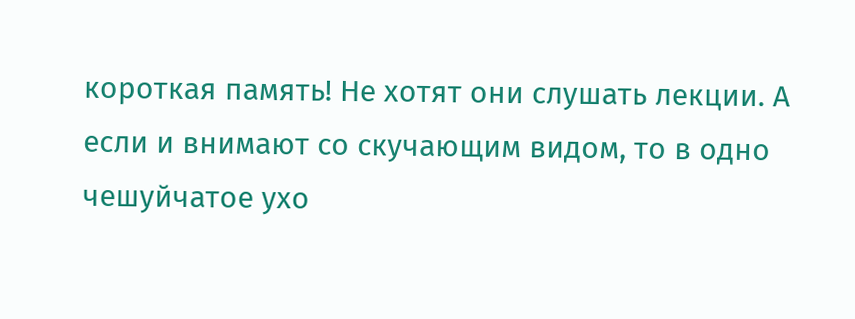короткая память! Не хотят они слушать лекции. А если и внимают со скучающим видом, то в одно чешуйчатое ухо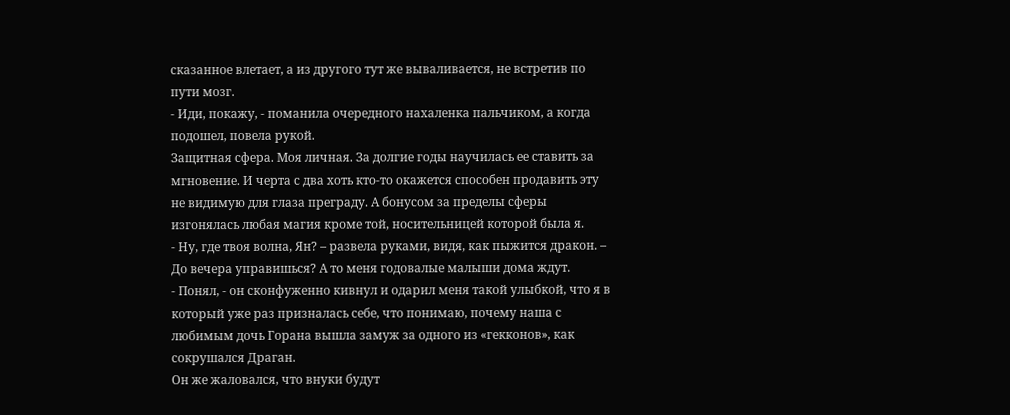сказанное влетает, а из другого тут же вываливается, не встретив по пути мозг.
- Иди, покажу, - поманила очередного нахаленка пальчиком, а когда подошел, повела рукой.
Защитная сфера. Моя личная. За долгие годы научилась ее ставить за мгновение. И черта с два хоть кто-то окажется способен продавить эту не видимую для глаза преграду. А бонусом за пределы сферы изгонялась любая магия кроме той, носительницей которой была я.
- Ну, где твоя волна, Ян? – развела руками, видя, как пыжится дракон. – До вечера управишься? А то меня годовалые малыши дома ждут.
- Понял, - он сконфуженно кивнул и одарил меня такой улыбкой, что я в который уже раз призналась себе, что понимаю, почему наша с любимым дочь Горана вышла замуж за одного из «гекконов», как сокрушался Драган.
Он же жаловался, что внуки будут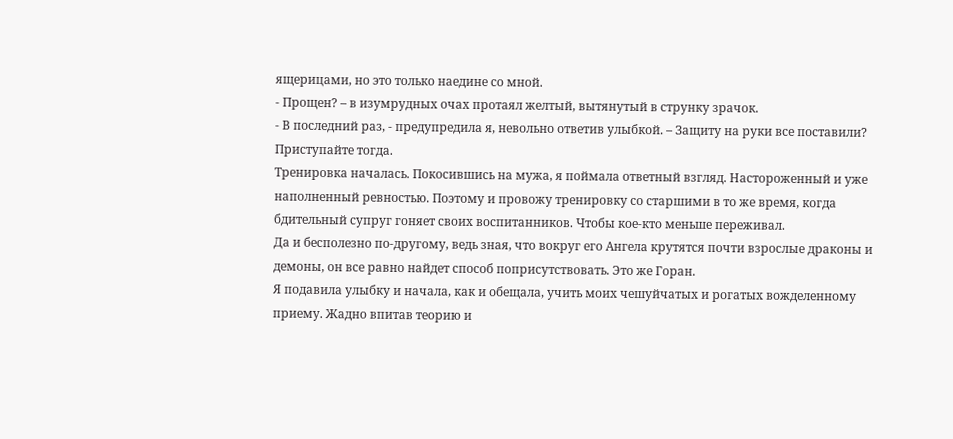ящерицами, но это только наедине со мной.
- Прощен? – в изумрудных очах протаял желтый, вытянутый в струнку зрачок.
- В последний раз, - предупредила я, невольно ответив улыбкой. – Защиту на руки все поставили? Приступайте тогда.
Тренировка началась. Покосившись на мужа, я поймала ответный взгляд. Настороженный и уже наполненный ревностью. Поэтому и провожу тренировку со старшими в то же время, когда бдительный супруг гоняет своих воспитанников. Чтобы кое-кто меньше переживал.
Да и бесполезно по-другому, ведь зная, что вокруг его Ангела крутятся почти взрослые драконы и демоны, он все равно найдет способ поприсутствовать. Это же Горан.
Я подавила улыбку и начала, как и обещала, учить моих чешуйчатых и рогатых вожделенному приему. Жадно впитав теорию и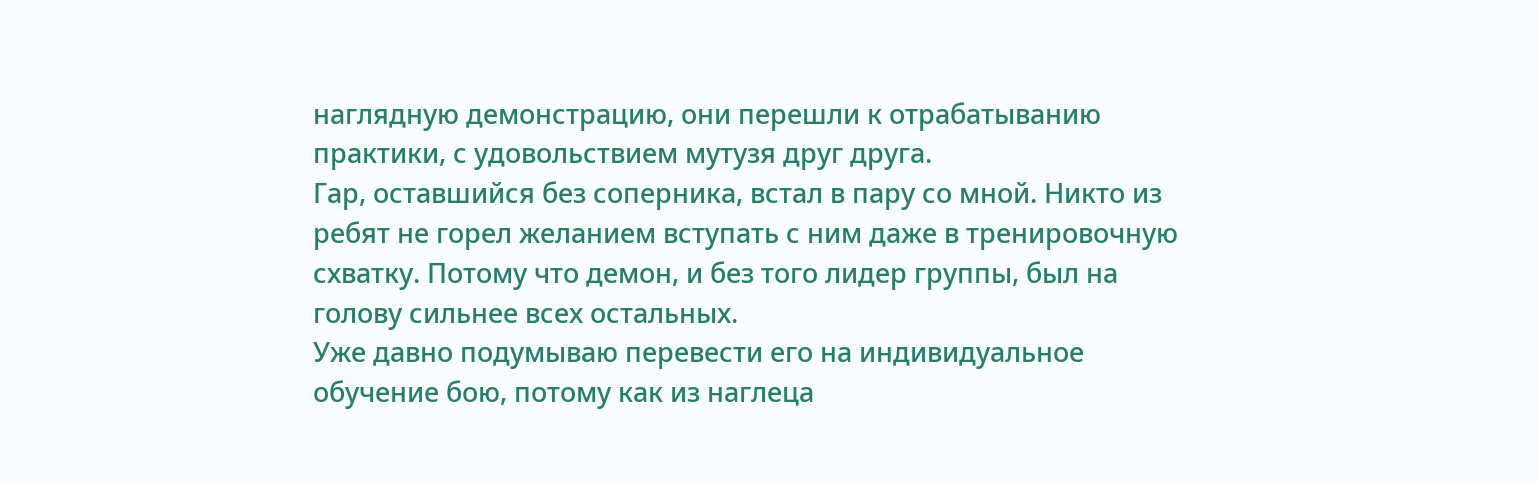наглядную демонстрацию, они перешли к отрабатыванию практики, с удовольствием мутузя друг друга.
Гар, оставшийся без соперника, встал в пару со мной. Никто из ребят не горел желанием вступать с ним даже в тренировочную схватку. Потому что демон, и без того лидер группы, был на голову сильнее всех остальных.
Уже давно подумываю перевести его на индивидуальное обучение бою, потому как из наглеца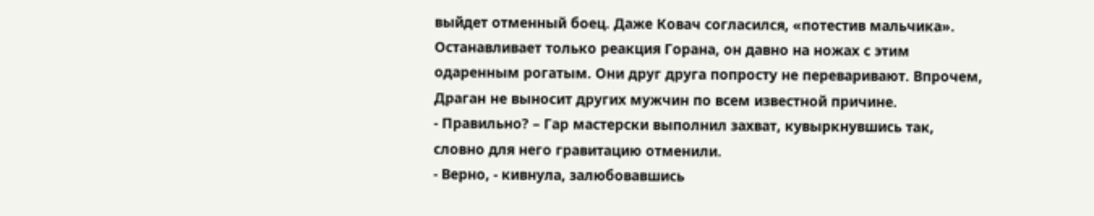выйдет отменный боец. Даже Ковач согласился, «потестив мальчика». Останавливает только реакция Горана, он давно на ножах с этим одаренным рогатым. Они друг друга попросту не переваривают. Впрочем, Драган не выносит других мужчин по всем известной причине.
- Правильно? – Гар мастерски выполнил захват, кувыркнувшись так, словно для него гравитацию отменили.
- Верно, - кивнула, залюбовавшись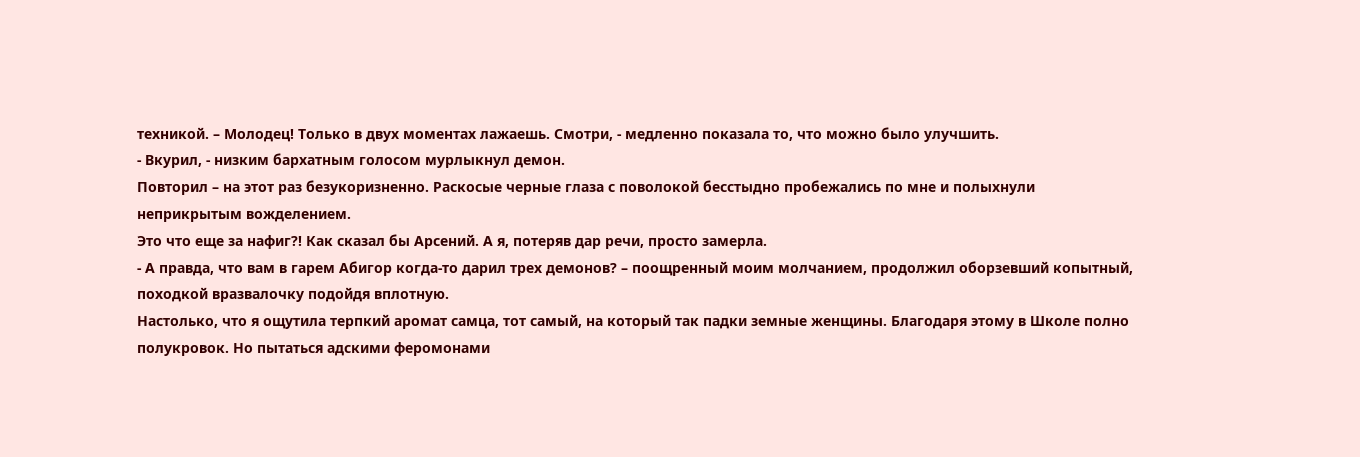техникой. – Молодец! Только в двух моментах лажаешь. Смотри, - медленно показала то, что можно было улучшить.
- Вкурил, - низким бархатным голосом мурлыкнул демон.
Повторил – на этот раз безукоризненно. Раскосые черные глаза с поволокой бесстыдно пробежались по мне и полыхнули неприкрытым вожделением.
Это что еще за нафиг?! Как сказал бы Арсений. А я, потеряв дар речи, просто замерла.
- А правда, что вам в гарем Абигор когда-то дарил трех демонов? – поощренный моим молчанием, продолжил оборзевший копытный, походкой вразвалочку подойдя вплотную.
Настолько, что я ощутила терпкий аромат самца, тот самый, на который так падки земные женщины. Благодаря этому в Школе полно полукровок. Но пытаться адскими феромонами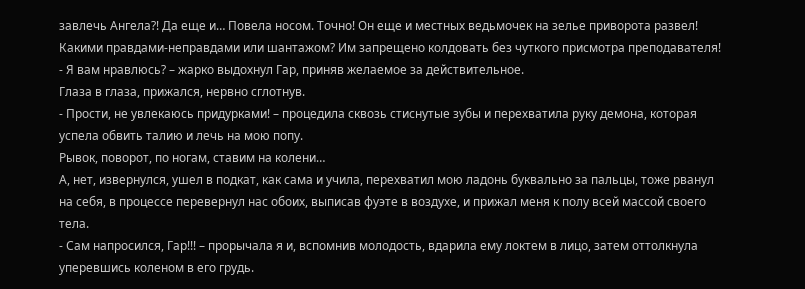завлечь Ангела?! Да еще и… Повела носом. Точно! Он еще и местных ведьмочек на зелье приворота развел! Какими правдами-неправдами или шантажом? Им запрещено колдовать без чуткого присмотра преподавателя!
- Я вам нравлюсь? – жарко выдохнул Гар, приняв желаемое за действительное.
Глаза в глаза, прижался, нервно сглотнув.
- Прости, не увлекаюсь придурками! – процедила сквозь стиснутые зубы и перехватила руку демона, которая успела обвить талию и лечь на мою попу.
Рывок, поворот, по ногам, ставим на колени…
А, нет, извернулся, ушел в подкат, как сама и учила, перехватил мою ладонь буквально за пальцы, тоже рванул на себя, в процессе перевернул нас обоих, выписав фуэте в воздухе, и прижал меня к полу всей массой своего тела.
- Сам напросился, Гар!!! – прорычала я и, вспомнив молодость, вдарила ему локтем в лицо, затем оттолкнула уперевшись коленом в его грудь.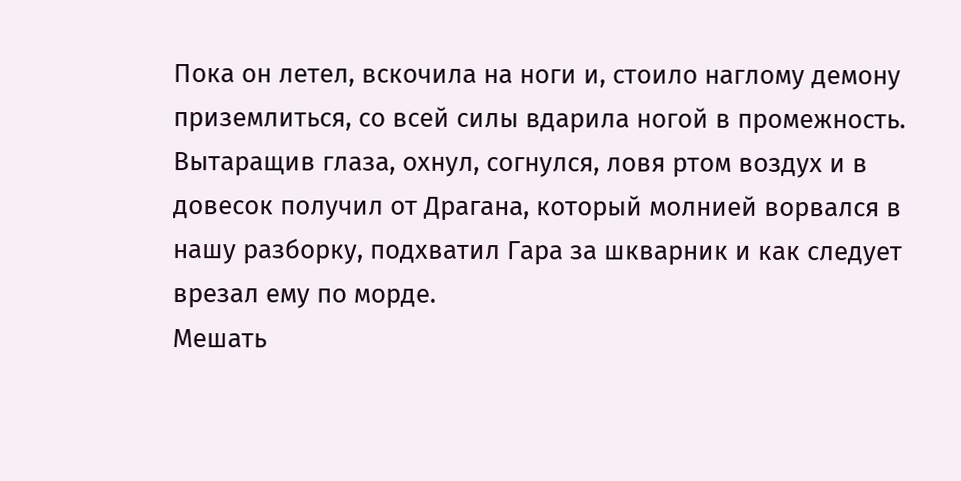Пока он летел, вскочила на ноги и, стоило наглому демону приземлиться, со всей силы вдарила ногой в промежность. Вытаращив глаза, охнул, согнулся, ловя ртом воздух и в довесок получил от Драгана, который молнией ворвался в нашу разборку, подхватил Гара за шкварник и как следует врезал ему по морде.
Мешать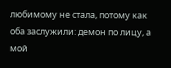любимому не стала, потому как оба заслужили: демон по лицу, а мой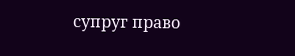супруг право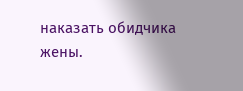наказать обидчика жены.